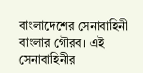বাংলাদেশের সেনাবাহিনী বাংলার গৌরব। এই সেনাবাহিনীর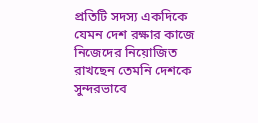প্রতিটি সদস্য একদিকে যেমন দেশ রক্ষার কাজে নিজেদের নিয়োজিত রাখছেন তেমনি দেশকে সুন্দরভাবে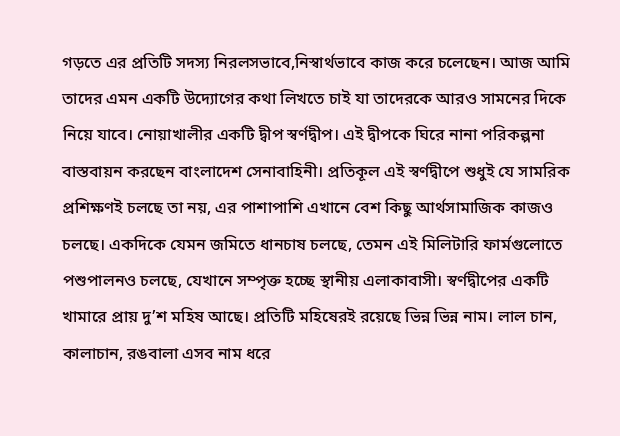গড়তে এর প্রতিটি সদস্য নিরলসভাবে,নিস্বার্থভাবে কাজ করে চলেছেন। আজ আমি তাদের এমন একটি উদ্যোগের কথা লিখতে চাই যা তাদেরকে আরও সামনের দিকে নিয়ে যাবে। নোয়াখালীর একটি দ্বীপ স্বর্ণদ্বীপ। এই দ্বীপকে ঘিরে নানা পরিকল্পনা বাস্তবায়ন করছেন বাংলাদেশ সেনাবাহিনী। প্রতিকূল এই স্বর্ণদ্বীপে শুধুই যে সামরিক প্রশিক্ষণই চলছে তা নয়, এর পাশাপাশি এখানে বেশ কিছু আর্থসামাজিক কাজও চলছে। একদিকে যেমন জমিতে ধানচাষ চলছে, তেমন এই মিলিটারি ফার্মগুলোতে পশুপালনও চলছে, যেখানে সম্পৃক্ত হচ্ছে স্থানীয় এলাকাবাসী। স্বর্ণদ্বীপের একটি খামারে প্রায় দু’শ মহিষ আছে। প্রতিটি মহিষেরই রয়েছে ভিন্ন ভিন্ন নাম। লাল চান, কালাচান, রঙবালা এসব নাম ধরে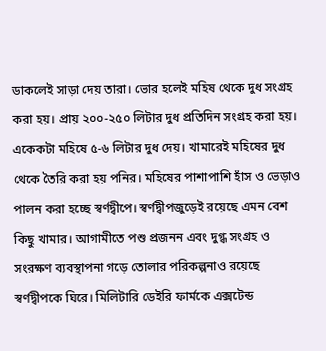ডাকলেই সাড়া দেয় তারা। ভোর হলেই মহিষ থেকে দুধ সংগ্রহ করা হয়। প্রায় ২০০-২৫০ লিটার দুধ প্রতিদিন সংগ্রহ করা হয়। একেকটা মহিষে ৫-৬ লিটার দুধ দেয়। খামারেই মহিষের দুধ থেকে তৈরি করা হয় পনির। মহিষের পাশাপাশি হাঁস ও ভেড়াও পালন করা হচ্ছে স্বর্ণদ্বীপে। স্বর্ণদ্বীপজুড়েই রয়েছে এমন বেশ কিছু খামার। আগামীতে পশু প্রজনন এবং দুগ্ধ সংগ্রহ ও সংরক্ষণ ব্যবস্থাপনা গড়ে তোলার পরিকল্পনাও রয়েছে স্বর্ণদ্বীপকে ঘিরে। মিলিটারি ডেইরি ফার্মকে এক্সটেন্ড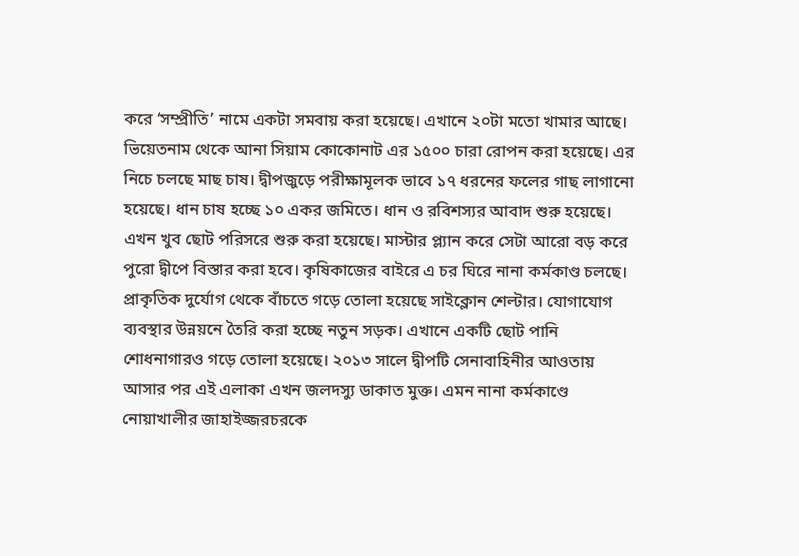করে ‘সম্প্রীতি’ নামে একটা সমবায় করা হয়েছে। এখানে ২০টা মতো খামার আছে। ভিয়েতনাম থেকে আনা সিয়াম কোকোনাট এর ১৫০০ চারা রোপন করা হয়েছে। এর নিচে চলছে মাছ চাষ। দ্বীপজুড়ে পরীক্ষামূলক ভাবে ১৭ ধরনের ফলের গাছ লাগানো হয়েছে। ধান চাষ হচ্ছে ১০ একর জমিতে। ধান ও রবিশস্যর আবাদ শুরু হয়েছে। এখন খুব ছোট পরিসরে শুরু করা হয়েছে। মাস্টার প্ল্যান করে সেটা আরো বড় করে পুরো দ্বীপে বিস্তার করা হবে। কৃষিকাজের বাইরে এ চর ঘিরে নানা কর্মকাণ্ড চলছে। প্রাকৃতিক দুর্যোগ থেকে বাঁচতে গড়ে তোলা হয়েছে সাইক্লোন শেল্টার। যোগাযোগ ব্যবস্থার উন্নয়নে তৈরি করা হচ্ছে নতুন সড়ক। এখানে একটি ছোট পানি শোধনাগারও গড়ে তোলা হয়েছে। ২০১৩ সালে দ্বীপটি সেনাবাহিনীর আওতায় আসার পর এই এলাকা এখন জলদস্যু ডাকাত মুক্ত। এমন নানা কর্মকাণ্ডে নোয়াখালীর জাহাইজ্জরচরকে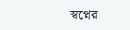স্বপ্নের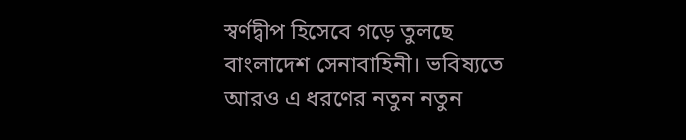স্বর্ণদ্বীপ হিসেবে গড়ে তুলছে বাংলাদেশ সেনাবাহিনী। ভবিষ্যতে আরও এ ধরণের নতুন নতুন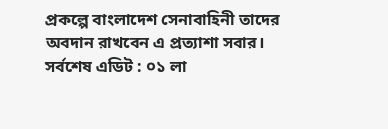প্রকল্পে বাংলাদেশ সেনাবাহিনী তাদের অবদান রাখবেন এ প্রত্যাশা সবার।
সর্বশেষ এডিট : ০১ লা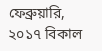ফেব্রুয়ারি, ২০১৭ বিকাল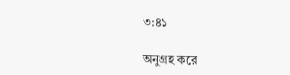৩:৪১

অনুগ্রহ করে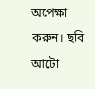অপেক্ষা করুন। ছবি আটো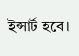ইন্সার্ট হবে।